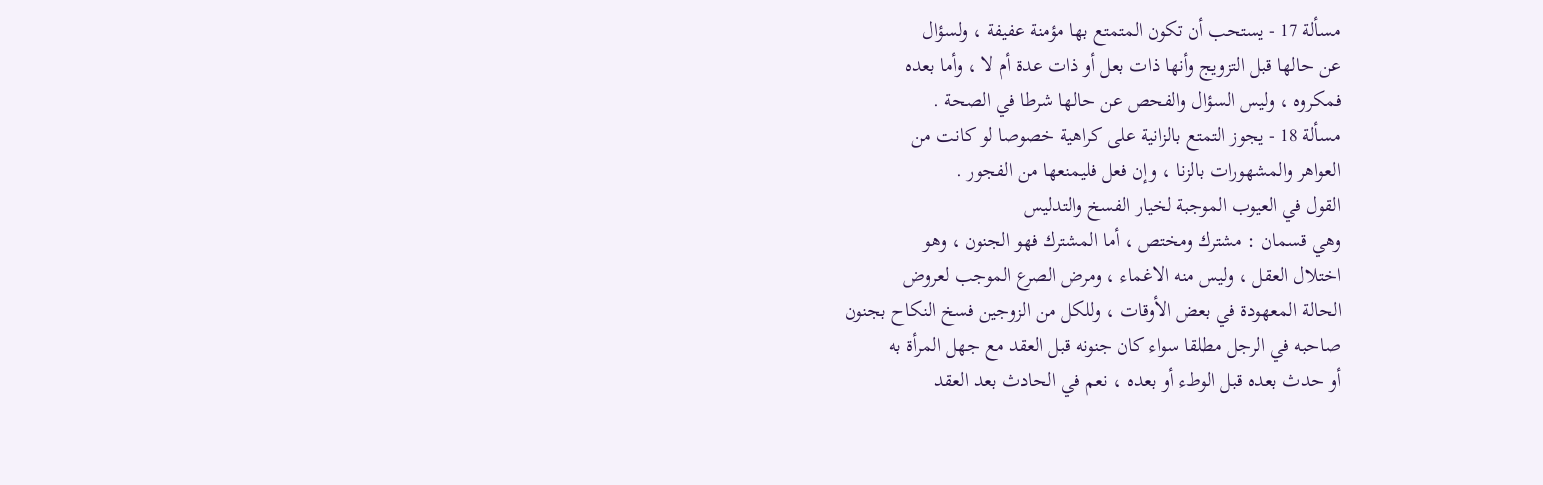مسألة 17 - يستحب أن تكون المتمتع بها مؤمنة عفيفة ، ولسؤال
عن حالها قبل التزويج وأنها ذات بعل أو ذات عدة أم لا ، وأما بعده
فمكروه ، وليس السؤال والفحص عن حالها شرطا في الصحة .
مسألة 18 - يجوز التمتع بالزانية على كراهية خصوصا لو كانت من
العواهر والمشهورات بالزنا ، وإن فعل فليمنعها من الفجور .
القول في العيوب الموجبة لخيار الفسخ والتدليس
وهي قسمان : مشترك ومختص ، أما المشترك فهو الجنون ، وهو
اختلال العقل ، وليس منه الاغماء ، ومرض الصرع الموجب لعروض
الحالة المعهودة في بعض الأوقات ، وللكل من الزوجين فسخ النكاح بجنون
صاحبه في الرجل مطلقا سواء كان جنونه قبل العقد مع جهل المرأة به
أو حدث بعده قبل الوطء أو بعده ، نعم في الحادث بعد العقد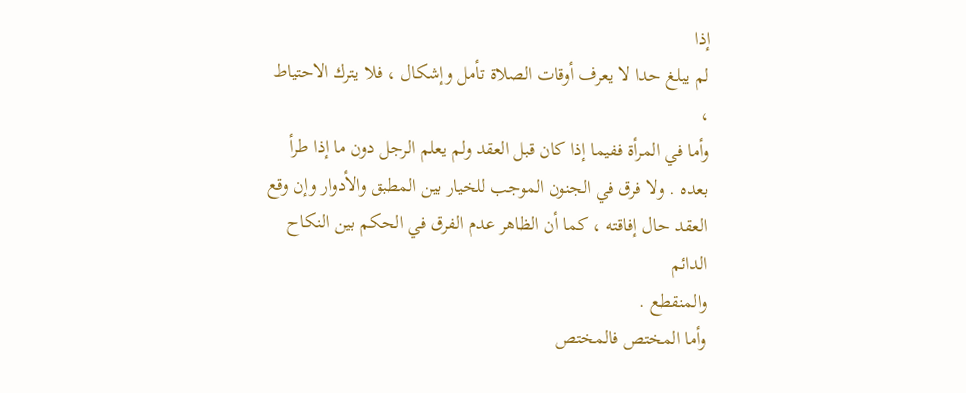إذا
لم يبلغ حدا لا يعرف أوقات الصلاة تأمل وإشكال ، فلا يترك الاحتياط ،
وأما في المرأة ففيما إذا كان قبل العقد ولم يعلم الرجل دون ما إذا طرأ
بعده . ولا فرق في الجنون الموجب للخيار بين المطبق والأدوار وإن وقع
العقد حال إفاقته ، كما أن الظاهر عدم الفرق في الحكم بين النكاح الدائم
والمنقطع .
وأما المختص فالمختص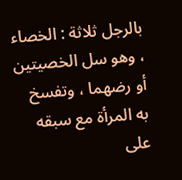بالرجل ثلاثة : الخصاء ، وهو سل الخصيتين
أو رضهما ، وتفسخ به المرأة مع سبقه على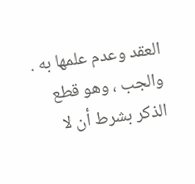العقد وعدم علمها به .
والجب ، وهو قطع الذكر بشرط أن لا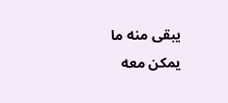يبقى منه ما يمكن معه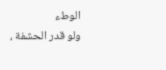الوطء
ولو قدر الحشفة ،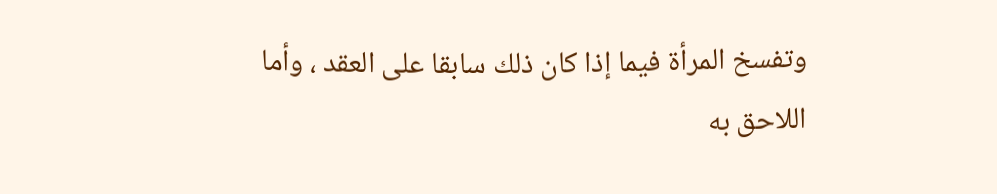وتفسخ المرأة فيما إذا كان ذلك سابقا على العقد ، وأما
اللاحق به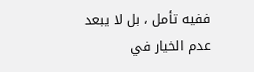ففيه تأمل ، بل لا يبعد عدم الخيار في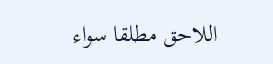اللاحق مطلقا سواء